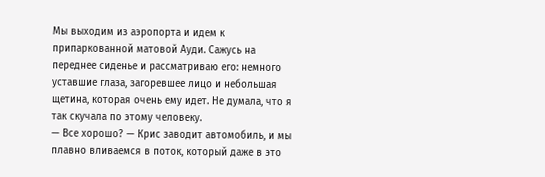Мы выходим из аэропорта и идем к припаркованной матовой Ауди. Сажусь на переднее сиденье и рассматриваю его: немного уставшие глаза, загоревшее лицо и небольшая щетина, которая очень ему идет. Не думала, что я так скучала по этому человеку.
— Все хорошо? — Крис заводит автомобиль, и мы плавно вливаемся в поток, который даже в это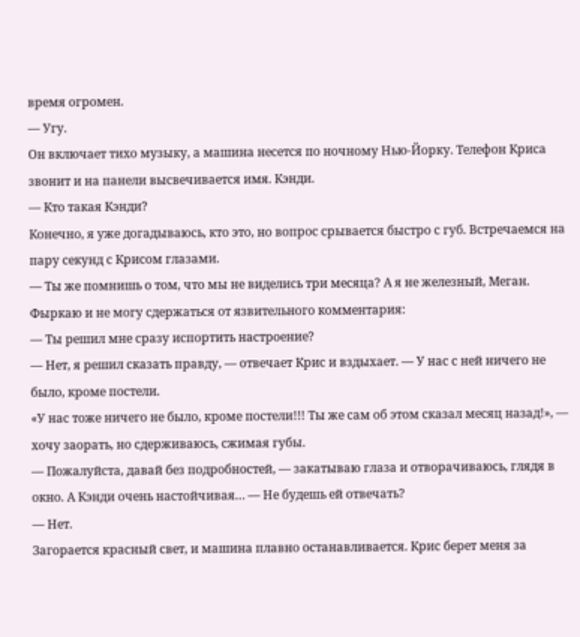время огромен.
— Угу.
Он включает тихо музыку, а машина несется по ночному Нью-Йорку. Телефон Криса звонит и на панели высвечивается имя. Кэнди.
— Кто такая Кэнди?
Конечно, я уже догадываюсь, кто это, но вопрос срывается быстро с губ. Встречаемся на пару секунд с Крисом глазами.
— Ты же помнишь о том, что мы не виделись три месяца? А я не железный, Меган.
Фыркаю и не могу сдержаться от язвительного комментария:
— Ты решил мне сразу испортить настроение?
— Нет, я решил сказать правду, — отвечает Крис и вздыхает. — У нас с ней ничего не было, кроме постели.
«У нас тоже ничего не было, кроме постели!!! Ты же сам об этом сказал месяц назад!», — хочу заорать, но сдерживаюсь, сжимая губы.
— Пожалуйста, давай без подробностей, — закатываю глаза и отворачиваюсь, глядя в окно. А Кэнди очень настойчивая… — Не будешь ей отвечать?
— Нет.
Загорается красный свет, и машина плавно останавливается. Крис берет меня за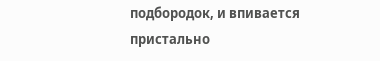подбородок, и впивается пристально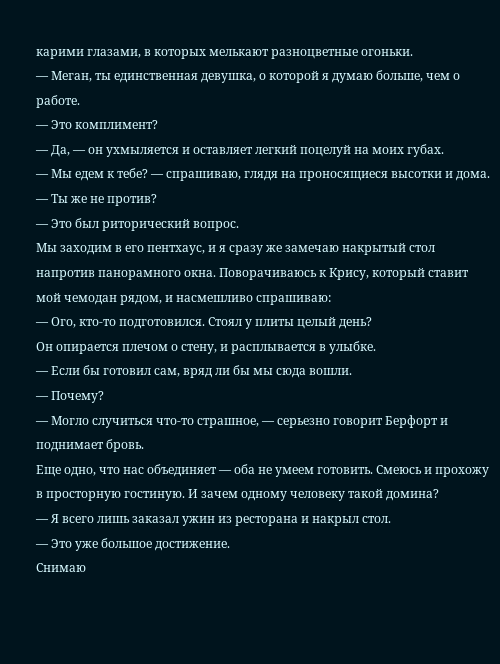карими глазами, в которых мелькают разноцветные огоньки.
— Меган, ты единственная девушка, о которой я думаю больше, чем о работе.
— Это комплимент?
— Да, — он ухмыляется и оставляет легкий поцелуй на моих губах.
— Мы едем к тебе? — спрашиваю, глядя на проносящиеся высотки и дома.
— Ты же не против?
— Это был риторический вопрос.
Мы заходим в его пентхаус, и я сразу же замечаю накрытый стол напротив панорамного окна. Поворачиваюсь к Крису, который ставит мой чемодан рядом, и насмешливо спрашиваю:
— Ого, кто-то подготовился. Стоял у плиты целый день?
Он опирается плечом о стену, и расплывается в улыбке.
— Если бы готовил сам, вряд ли бы мы сюда вошли.
— Почему?
— Могло случиться что-то страшное, — серьезно говорит Берфорт и поднимает бровь.
Еще одно, что нас объединяет — оба не умеем готовить. Смеюсь и прохожу в просторную гостиную. И зачем одному человеку такой домина?
— Я всего лишь заказал ужин из ресторана и накрыл стол.
— Это уже большое достижение.
Снимаю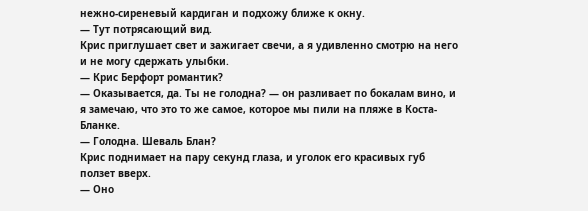нежно-сиреневый кардиган и подхожу ближе к окну.
— Тут потрясающий вид.
Крис приглушает свет и зажигает свечи, а я удивленно смотрю на него и не могу сдержать улыбки.
— Крис Берфорт романтик?
— Оказывается, да. Ты не голодна? — он разливает по бокалам вино, и я замечаю, что это то же самое, которое мы пили на пляже в Коста-Бланке.
— Голодна. Шеваль Блан?
Крис поднимает на пару секунд глаза, и уголок его красивых губ ползет вверх.
— Оно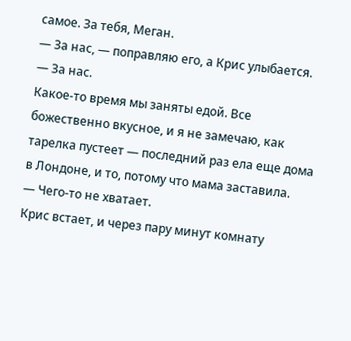самое. За тебя, Меган.
— За нас, — поправляю его, а Крис улыбается.
— За нас.
Какое-то время мы заняты едой. Все божественно вкусное, и я не замечаю, как тарелка пустеет — последний раз ела еще дома в Лондоне, и то, потому что мама заставила.
— Чего-то не хватает.
Крис встает, и через пару минут комнату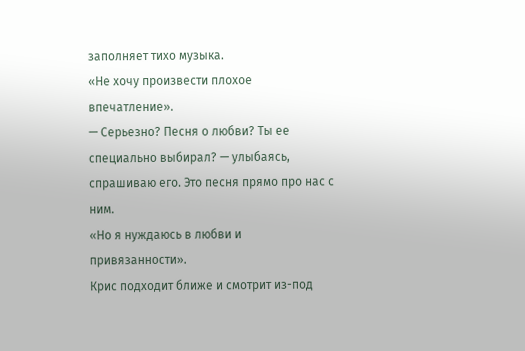заполняет тихо музыка.
«Не хочу произвести плохое впечатление».
— Серьезно? Песня о любви? Ты ее специально выбирал? — улыбаясь, спрашиваю его. Это песня прямо про нас с ним.
«Но я нуждаюсь в любви и привязанности».
Крис подходит ближе и смотрит из-под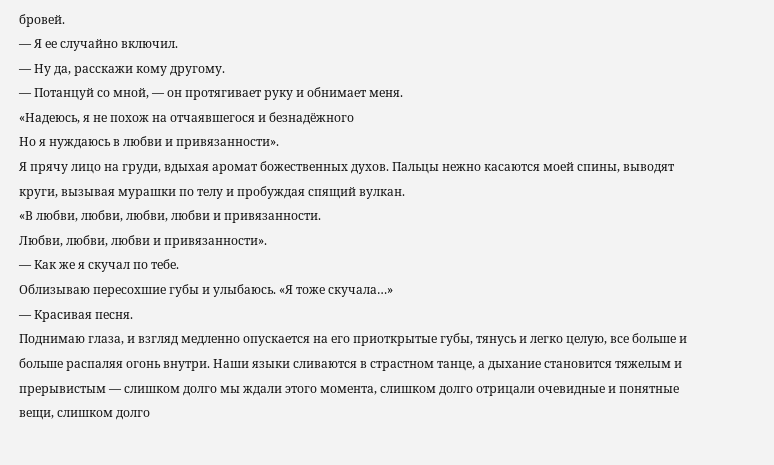бровей.
— Я ее случайно включил.
— Ну да, расскажи кому другому.
— Потанцуй со мной, — он протягивает руку и обнимает меня.
«Надеюсь, я не похож на отчаявшегося и безнадёжного
Но я нуждаюсь в любви и привязанности».
Я прячу лицо на груди, вдыхая аромат божественных духов. Пальцы нежно касаются моей спины, выводят круги, вызывая мурашки по телу и пробуждая спящий вулкан.
«В любви, любви, любви, любви и привязанности.
Любви, любви, любви и привязанности».
— Как же я скучал по тебе.
Облизываю пересохшие губы и улыбаюсь. «Я тоже скучала…»
— Красивая песня.
Поднимаю глаза, и взгляд медленно опускается на его приоткрытые губы, тянусь и легко целую, все больше и больше распаляя огонь внутри. Наши языки сливаются в страстном танце, а дыхание становится тяжелым и прерывистым — слишком долго мы ждали этого момента, слишком долго отрицали очевидные и понятные вещи, слишком долго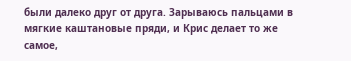были далеко друг от друга. Зарываюсь пальцами в мягкие каштановые пряди, и Крис делает то же самое,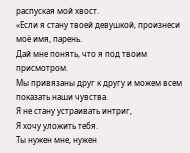распуская мой хвост.
«Если я стану твоей девушкой, произнеси моё имя, парень.
Дай мне понять, что я под твоим присмотром.
Мы привязаны друг к другу и можем всем показать наши чувства.
Я не стану устраивать интриг,
Я хочу уложить тебя.
Ты нужен мне, нужен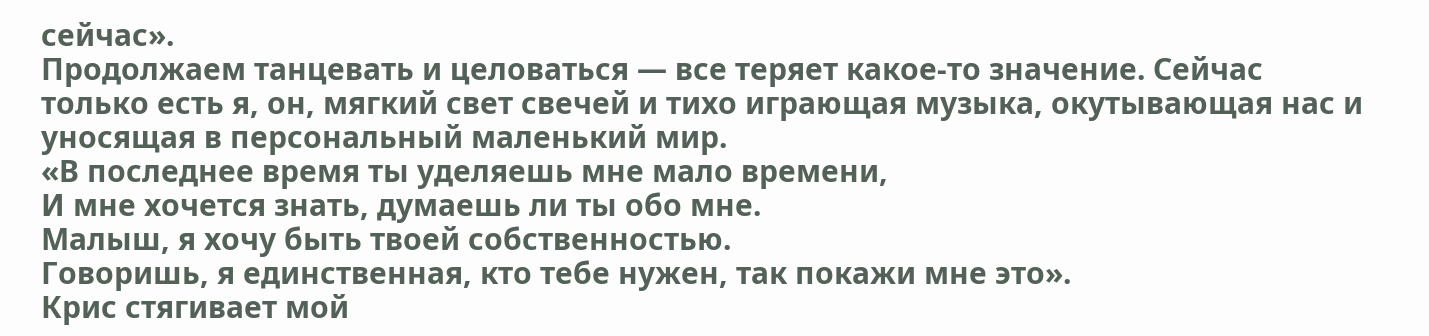сейчас».
Продолжаем танцевать и целоваться — все теряет какое-то значение. Сейчас только есть я, он, мягкий свет свечей и тихо играющая музыка, окутывающая нас и уносящая в персональный маленький мир.
«В последнее время ты уделяешь мне мало времени,
И мне хочется знать, думаешь ли ты обо мне.
Малыш, я хочу быть твоей собственностью.
Говоришь, я единственная, кто тебе нужен, так покажи мне это».
Крис стягивает мой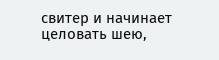свитер и начинает целовать шею,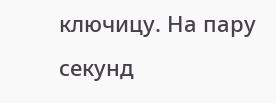ключицу. На пару секунд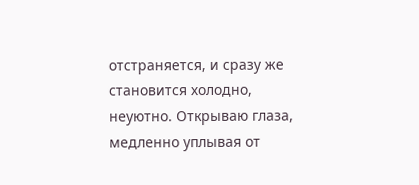отстраняется, и сразу же становится холодно, неуютно. Открываю глаза, медленно уплывая от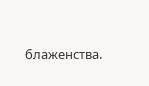блаженства.